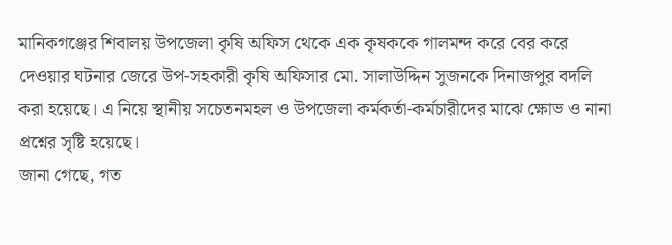মানিকগঞ্জের শিবালয় উপজেলা কৃষি অফিস থেকে এক কৃষককে গালমন্দ করে বের করে দেওয়ার ঘটনার জেরে উপ-সহকারী কৃষি অফিসার মো. সালাউদ্দিন সুজনকে দিনাজপুর বদলি করা হয়েছে। এ নিয়ে স্থানীয় সচেতনমহল ও উপজেলা কর্মকর্তা-কর্মচারীদের মাঝে ক্ষোভ ও নানা প্রশ্নের সৃষ্টি হয়েছে।
জানা গেছে, গত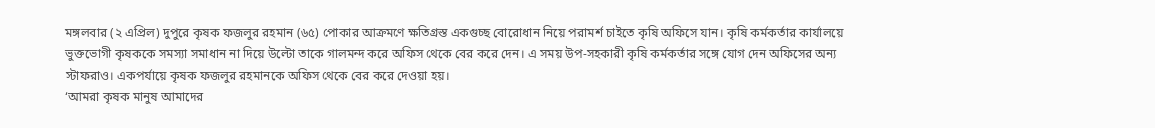মঙ্গলবার (২ এপ্রিল) দুপুরে কৃষক ফজলুর রহমান (৬৫) পোকার আক্রমণে ক্ষতিগ্রস্ত একগুচ্ছ বোরোধান নিয়ে পরামর্শ চাইতে কৃষি অফিসে যান। কৃষি কর্মকর্তার কার্যালয়ে ভুক্তভোগী কৃষককে সমস্যা সমাধান না দিয়ে উল্টো তাকে গালমন্দ করে অফিস থেকে বের করে দেন। এ সময় উপ-সহকারী কৃষি কর্মকর্তার সঙ্গে যোগ দেন অফিসের অন্য স্টাফরাও। একপর্যায়ে কৃষক ফজলুর রহমানকে অফিস থেকে বের করে দেওয়া হয়।
‘আমরা কৃষক মানুষ আমাদের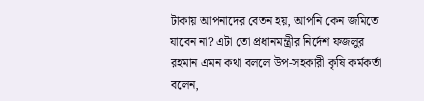টাকায় আপনাদের বেতন হয়, আপনি কেন জমিতে যাবেন না? এটা তো প্রধানমন্ত্রীর নির্দেশ ফজলুর রহমান এমন কথা বললে উপ-সহকারী কৃষি কর্মকর্তা বলেন,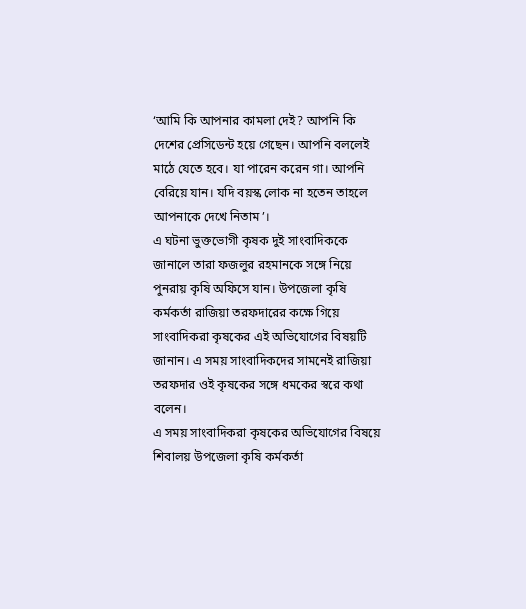‘আমি কি আপনার কামলা দেই? আপনি কি দেশের প্রেসিডেন্ট হয়ে গেছেন। আপনি বললেই মাঠে যেতে হবে। যা পারেন করেন গা। আপনি বেরিয়ে যান। যদি বয়স্ক লোক না হতেন তাহলে আপনাকে দেখে নিতাম’।
এ ঘটনা ভুক্তভোগী কৃষক দুই সাংবাদিককে জানালে তারা ফজলুর রহমানকে সঙ্গে নিয়ে পুনরায় কৃষি অফিসে যান। উপজেলা কৃষি কর্মকর্তা রাজিয়া তরফদারের কক্ষে গিয়ে সাংবাদিকরা কৃষকের এই অভিযোগের বিষয়টি জানান। এ সময় সাংবাদিকদের সামনেই রাজিয়া তরফদার ওই কৃষকের সঙ্গে ধমকের স্বরে কথা বলেন।
এ সময় সাংবাদিকরা কৃষকের অভিযোগের বিষয়ে শিবালয় উপজেলা কৃষি কর্মকর্তা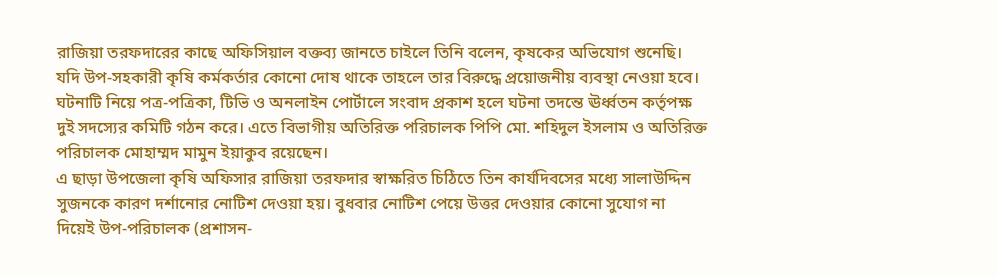রাজিয়া তরফদারের কাছে অফিসিয়াল বক্তব্য জানতে চাইলে তিনি বলেন, কৃষকের অভিযোগ শুনেছি। যদি উপ-সহকারী কৃষি কর্মকর্তার কোনো দোষ থাকে তাহলে তার বিরুদ্ধে প্রয়োজনীয় ব্যবস্থা নেওয়া হবে।
ঘটনাটি নিয়ে পত্র-পত্রিকা, টিভি ও অনলাইন পোর্টালে সংবাদ প্রকাশ হলে ঘটনা তদন্তে ঊর্ধ্বতন কর্তৃপক্ষ দুই সদস্যের কমিটি গঠন করে। এতে বিভাগীয় অতিরিক্ত পরিচালক পিপি মো. শহিদুল ইসলাম ও অতিরিক্ত পরিচালক মোহাম্মদ মামুন ইয়াকুব রয়েছেন।
এ ছাড়া উপজেলা কৃষি অফিসার রাজিয়া তরফদার স্বাক্ষরিত চিঠিতে তিন কার্যদিবসের মধ্যে সালাউদ্দিন সুজনকে কারণ দর্শানোর নোটিশ দেওয়া হয়। বুধবার নোটিশ পেয়ে উত্তর দেওয়ার কোনো সুযোগ না দিয়েই উপ-পরিচালক (প্রশাসন-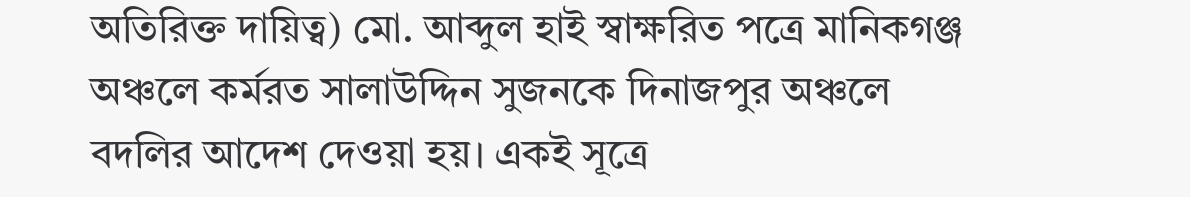অতিরিক্ত দায়িত্ব) মো. আব্দুল হাই স্বাক্ষরিত পত্রে মানিকগঞ্জ অঞ্চলে কর্মরত সালাউদ্দিন সুজনকে দিনাজপুর অঞ্চলে বদলির আদেশ দেওয়া হয়। একই সূত্রে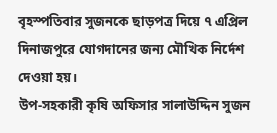বৃহস্পতিবার সুজনকে ছাড়পত্র দিয়ে ৭ এপ্রিল দিনাজপুরে যোগদানের জন্য মৌখিক নির্দেশ দেওয়া হয়।
উপ-সহকারী কৃষি অফিসার সালাউদ্দিন সুজন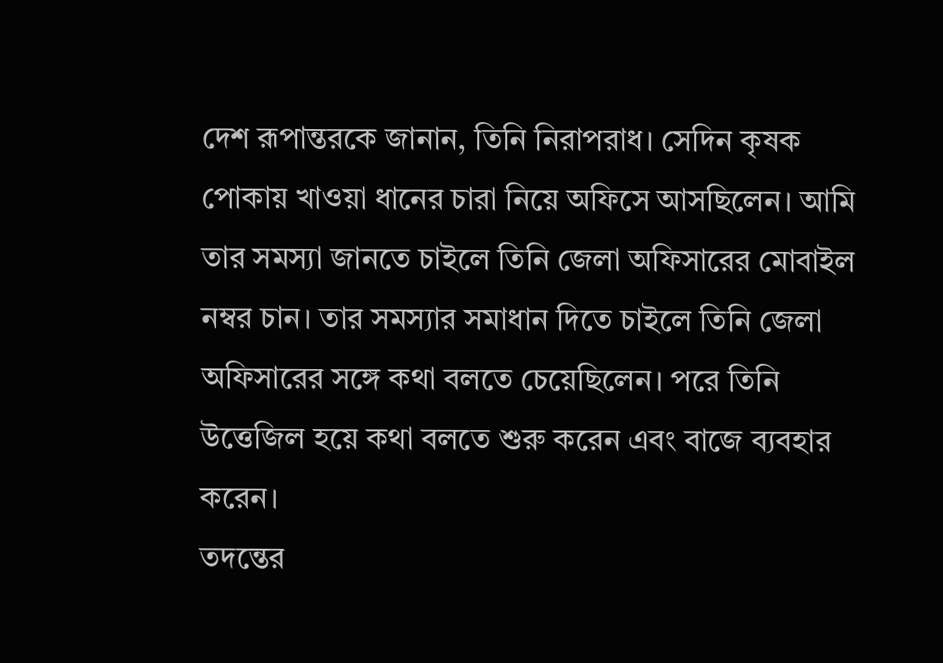দেশ রূপান্তরকে জানান, তিনি নিরাপরাধ। সেদিন কৃষক পোকায় খাওয়া ধানের চারা নিয়ে অফিসে আসছিলেন। আমি তার সমস্যা জানতে চাইলে তিনি জেলা অফিসারের মোবাইল নম্বর চান। তার সমস্যার সমাধান দিতে চাইলে তিনি জেলা অফিসারের সঙ্গে কথা বলতে চেয়েছিলেন। পরে তিনি উত্তেজিল হয়ে কথা বলতে শুরু করেন এবং বাজে ব্যবহার করেন।
তদন্তের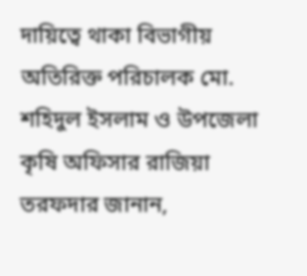দায়িত্বে থাকা বিভাগীয় অতিরিক্ত পরিচালক মো. শহিদুল ইসলাম ও উপজেলা কৃষি অফিসার রাজিয়া তরফদার জানান,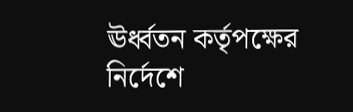ঊর্ধ্বতন কর্তৃপক্ষের নির্দেশে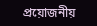প্রয়োজনীয়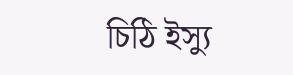চিঠি ইস্যু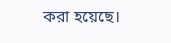করা হয়েছে।